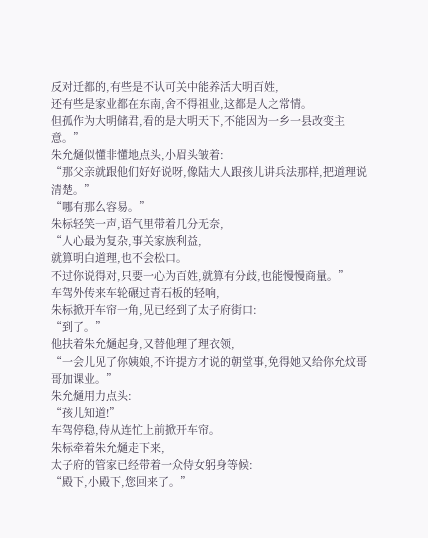反对迁都的,有些是不认可关中能养活大明百姓,
还有些是家业都在东南,舍不得祖业,这都是人之常情。
但孤作为大明储君,看的是大明天下,不能因为一乡一县改变主意。”
朱允熥似懂非懂地点头,小眉头皱着:
“那父亲就跟他们好好说呀,像陆大人跟孩儿讲兵法那样,把道理说清楚。”
“哪有那么容易。”
朱标轻笑一声,语气里带着几分无奈,
“人心最为复杂,事关家族利益,
就算明白道理,也不会松口。
不过你说得对,只要一心为百姓,就算有分歧,也能慢慢商量。”
车驾外传来车轮碾过青石板的轻响,
朱标掀开车帘一角,见已经到了太子府街口:
“到了。”
他扶着朱允熥起身,又替他理了理衣领,
“一会儿见了你姨娘,不许提方才说的朝堂事,免得她又给你允炆哥哥加课业。”
朱允熥用力点头:
“孩儿知道!”
车驾停稳,侍从连忙上前掀开车帘。
朱标牵着朱允熥走下来,
太子府的管家已经带着一众侍女躬身等候:
“殿下,小殿下,您回来了。”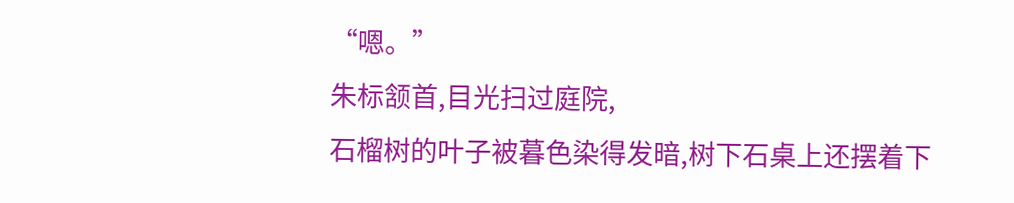“嗯。”
朱标颔首,目光扫过庭院,
石榴树的叶子被暮色染得发暗,树下石桌上还摆着下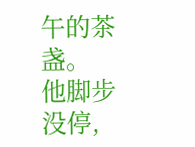午的茶盏。
他脚步没停,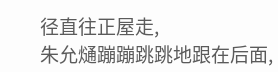径直往正屋走,
朱允熥蹦蹦跳跳地跟在后面,